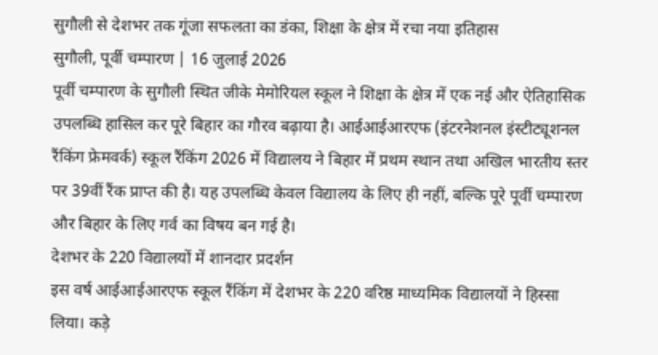सुगौली से देशभर तक गूंजा सफलता का डंका, शिक्षा के क्षेत्र में रचा नया इतिहास
सुगौली, पूर्वी चम्पारण | 16 जुलाई 2026
पूर्वी चम्पारण के सुगौली स्थित जीके मेमोरियल स्कूल ने शिक्षा के क्षेत्र में एक नई और ऐतिहासिक उपलब्धि हासिल कर पूरे बिहार का गौरव बढ़ाया है। आईआईआरएफ (इंटरनेशनल इंस्टीट्यूशनल रैंकिंग फ्रेमवर्क) स्कूल रैंकिंग 2026 में विद्यालय ने बिहार में प्रथम स्थान तथा अखिल भारतीय स्तर पर 39वीं रैंक प्राप्त की है। यह उपलब्धि केवल विद्यालय के लिए ही नहीं, बल्कि पूरे पूर्वी चम्पारण और बिहार के लिए गर्व का विषय बन गई है।
देशभर के 220 विद्यालयों में शानदार प्रदर्शन
इस वर्ष आईआईआरएफ स्कूल रैंकिंग में देशभर के 220 वरिष्ठ माध्यमिक विद्यालयों ने हिस्सा लिया। कड़े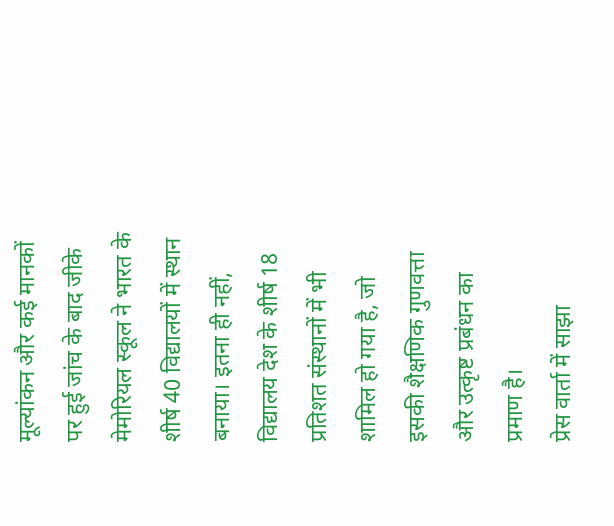मूल्यांकन और कई मानकों पर हुई जांच के बाद जीके मेमोरियल स्कूल ने भारत के शीर्ष 40 विद्यालयों में स्थान बनाया। इतना ही नहीं, विद्यालय देश के शीर्ष 18 प्रतिशत संस्थानों में भी शामिल हो गया है, जो इसकी शैक्षणिक गुणवत्ता और उत्कृष्ट प्रबंधन का प्रमाण है।
प्रेस वार्ता में साझा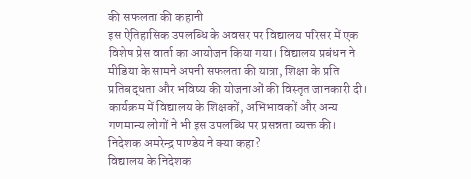की सफलता की कहानी
इस ऐतिहासिक उपलब्धि के अवसर पर विद्यालय परिसर में एक विशेष प्रेस वार्ता का आयोजन किया गया। विद्यालय प्रबंधन ने मीडिया के सामने अपनी सफलता की यात्रा, शिक्षा के प्रति प्रतिबद्धता और भविष्य की योजनाओं की विस्तृत जानकारी दी। कार्यक्रम में विद्यालय के शिक्षकों, अभिभावकों और अन्य गणमान्य लोगों ने भी इस उपलब्धि पर प्रसन्नता व्यक्त की।
निदेशक अमरेन्द्र पाण्डेय ने क्या कहा?
विद्यालय के निदेशक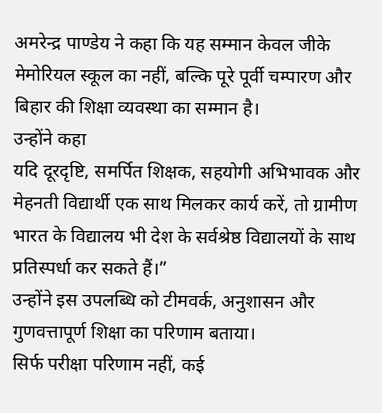अमरेन्द्र पाण्डेय ने कहा कि यह सम्मान केवल जीके मेमोरियल स्कूल का नहीं, बल्कि पूरे पूर्वी चम्पारण और बिहार की शिक्षा व्यवस्था का सम्मान है।
उन्होंने कहा
यदि दूरदृष्टि, समर्पित शिक्षक, सहयोगी अभिभावक और मेहनती विद्यार्थी एक साथ मिलकर कार्य करें, तो ग्रामीण भारत के विद्यालय भी देश के सर्वश्रेष्ठ विद्यालयों के साथ प्रतिस्पर्धा कर सकते हैं।”
उन्होंने इस उपलब्धि को टीमवर्क, अनुशासन और गुणवत्तापूर्ण शिक्षा का परिणाम बताया।
सिर्फ परीक्षा परिणाम नहीं, कई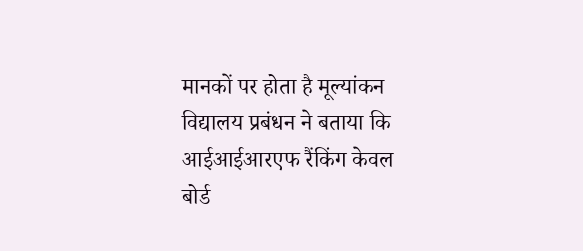मानकों पर होता है मूल्यांकन
विद्यालय प्रबंधन ने बताया कि आईआईआरएफ रैंकिंग केवल बोर्ड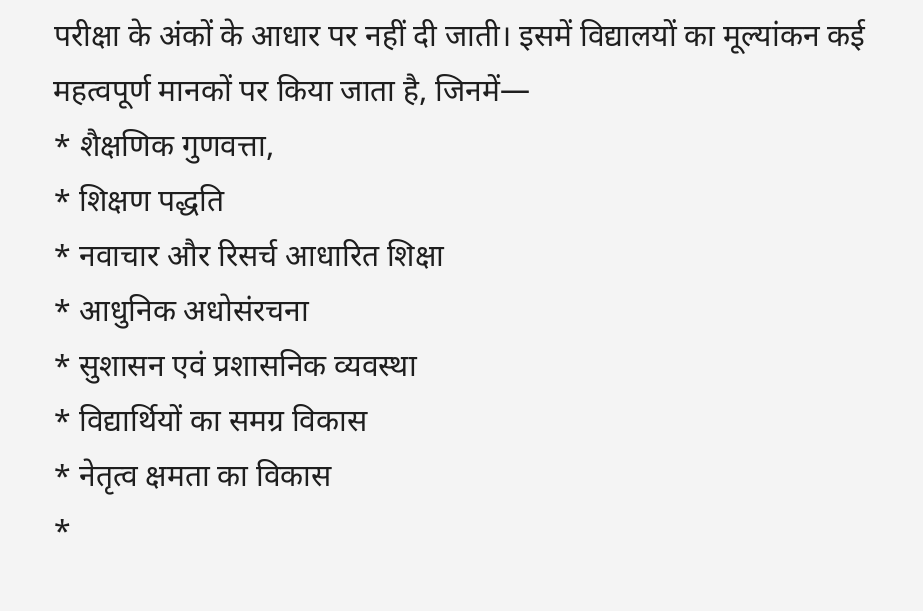परीक्षा के अंकों के आधार पर नहीं दी जाती। इसमें विद्यालयों का मूल्यांकन कई महत्वपूर्ण मानकों पर किया जाता है, जिनमें—
* शैक्षणिक गुणवत्ता,
* शिक्षण पद्धति
* नवाचार और रिसर्च आधारित शिक्षा
* आधुनिक अधोसंरचना
* सुशासन एवं प्रशासनिक व्यवस्था
* विद्यार्थियों का समग्र विकास
* नेतृत्व क्षमता का विकास
*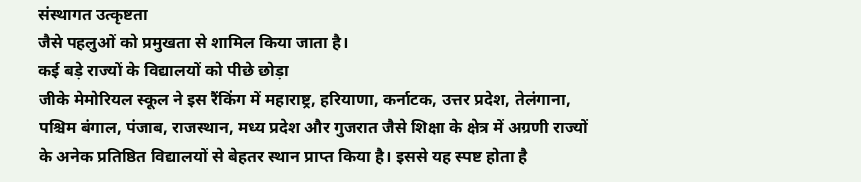संस्थागत उत्कृष्टता
जैसे पहलुओं को प्रमुखता से शामिल किया जाता है।
कई बड़े राज्यों के विद्यालयों को पीछे छोड़ा
जीके मेमोरियल स्कूल ने इस रैंकिंग में महाराष्ट्र, हरियाणा, कर्नाटक, उत्तर प्रदेश, तेलंगाना, पश्चिम बंगाल, पंजाब, राजस्थान, मध्य प्रदेश और गुजरात जैसे शिक्षा के क्षेत्र में अग्रणी राज्यों के अनेक प्रतिष्ठित विद्यालयों से बेहतर स्थान प्राप्त किया है। इससे यह स्पष्ट होता है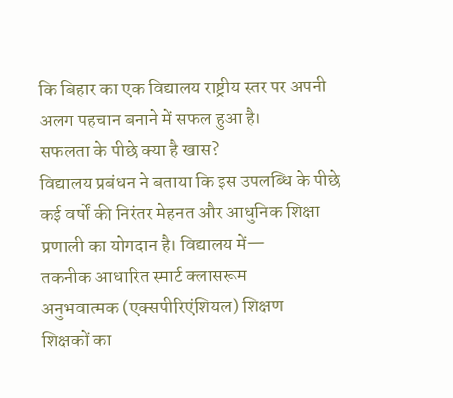कि बिहार का एक विद्यालय राष्ट्रीय स्तर पर अपनी अलग पहचान बनाने में सफल हुआ है।
सफलता के पीछे क्या है खास?
विद्यालय प्रबंधन ने बताया कि इस उपलब्धि के पीछे कई वर्षों की निरंतर मेहनत और आधुनिक शिक्षा प्रणाली का योगदान है। विद्यालय में—
तकनीक आधारित स्मार्ट क्लासरूम
अनुभवात्मक (एक्सपीरिएंशियल) शिक्षण
शिक्षकों का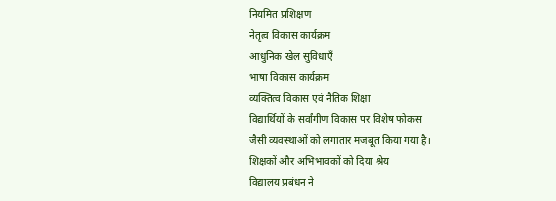नियमित प्रशिक्षण
नेतृत्व विकास कार्यक्रम
आधुनिक खेल सुविधाएँ
भाषा विकास कार्यक्रम
व्यक्तित्व विकास एवं नैतिक शिक्षा
विद्यार्थियों के सर्वांगीण विकास पर विशेष फोकस
जैसी व्यवस्थाओं को लगातार मजबूत किया गया है।
शिक्षकों और अभिभावकों को दिया श्रेय
विद्यालय प्रबंधन ने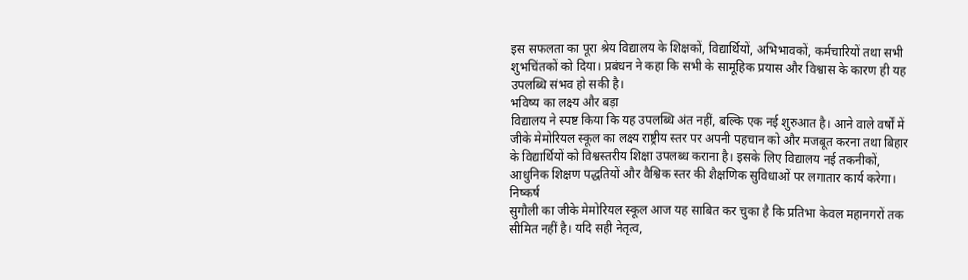इस सफलता का पूरा श्रेय विद्यालय के शिक्षकों, विद्यार्थियों, अभिभावकों, कर्मचारियों तथा सभी शुभचिंतकों को दिया। प्रबंधन ने कहा कि सभी के सामूहिक प्रयास और विश्वास के कारण ही यह उपलब्धि संभव हो सकी है।
भविष्य का लक्ष्य और बड़ा
विद्यालय ने स्पष्ट किया कि यह उपलब्धि अंत नहीं, बल्कि एक नई शुरुआत है। आने वाले वर्षों में जीके मेमोरियल स्कूल का लक्ष्य राष्ट्रीय स्तर पर अपनी पहचान को और मजबूत करना तथा बिहार के विद्यार्थियों को विश्वस्तरीय शिक्षा उपलब्ध कराना है। इसके लिए विद्यालय नई तकनीकों, आधुनिक शिक्षण पद्धतियों और वैश्विक स्तर की शैक्षणिक सुविधाओं पर लगातार कार्य करेगा।
निष्कर्ष
सुगौली का जीके मेमोरियल स्कूल आज यह साबित कर चुका है कि प्रतिभा केवल महानगरों तक सीमित नहीं है। यदि सही नेतृत्व,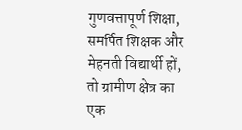गुणवत्तापूर्ण शिक्षा, समर्पित शिक्षक और मेहनती विद्यार्थी हों, तो ग्रामीण क्षेत्र का एक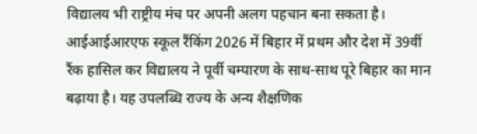विद्यालय भी राष्ट्रीय मंच पर अपनी अलग पहचान बना सकता है। आईआईआरएफ स्कूल रैंकिंग 2026 में बिहार में प्रथम और देश में 39वीं रैंक हासिल कर विद्यालय ने पूर्वी चम्पारण के साथ-साथ पूरे बिहार का मान बढ़ाया है। यह उपलब्धि राज्य के अन्य शैक्षणिक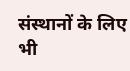संस्थानों के लिए भी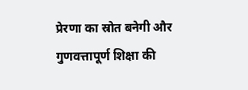प्रेरणा का स्रोत बनेगी और गुणवत्तापूर्ण शिक्षा की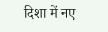दिशा में नए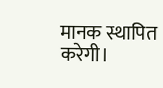मानक स्थापित करेगी।